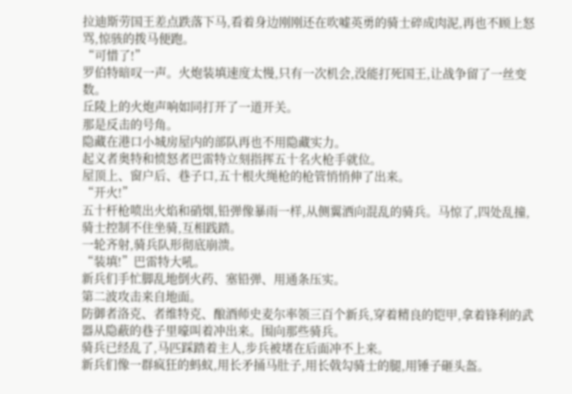拉迪斯劳国王差点跌落下马,看着身边刚刚还在吹嘘英勇的骑士碎成肉泥,再也不顾上怒骂,惊骇的拨马便跑。
“可惜了!”
罗伯特暗叹一声。火炮装填速度太慢,只有一次机会,没能打死国王,让战争留了一丝变数。
丘陵上的火炮声响如同打开了一道开关。
那是反击的号角。
隐藏在港口小城房屋内的部队再也不用隐藏实力。
起义者奥特和愤怒者巴雷特立刻指挥五十名火枪手就位。
屋顶上、窗户后、巷子口,五十根火绳枪的枪管悄悄伸了出来。
“开火!”
五十杆枪喷出火焰和硝烟,铅弹像暴雨一样,从侧翼洒向混乱的骑兵。马惊了,四处乱撞,骑士控制不住坐骑,互相践踏。
一轮齐射,骑兵队形彻底崩溃。
“装填!”巴雷特大吼。
新兵们手忙脚乱地倒火药、塞铅弹、用通条压实。
第二波攻击来自地面。
防御者洛克、者维特克、酿酒师史麦尔率领三百个新兵,穿着精良的铠甲,拿着锋利的武器从隐蔽的巷子里嚎叫着冲出来。围向那些骑兵。
骑兵已经乱了,马匹踩踏着主人,步兵被堵在后面冲不上来。
新兵们像一群疯狂的蚂蚁,用长矛捅马肚子,用长戟勾骑士的腿,用锤子砸头盔。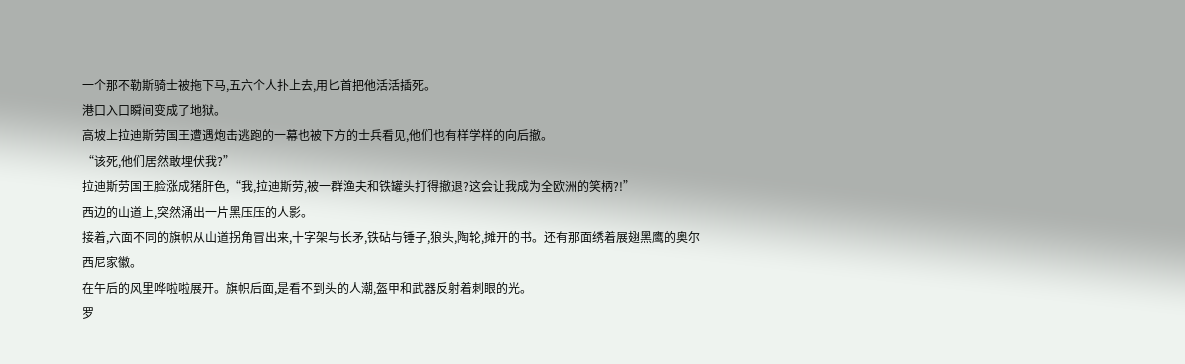一个那不勒斯骑士被拖下马,五六个人扑上去,用匕首把他活活插死。
港口入口瞬间变成了地狱。
高坡上拉迪斯劳国王遭遇炮击逃跑的一幕也被下方的士兵看见,他们也有样学样的向后撤。
“该死,他们居然敢埋伏我?”
拉迪斯劳国王脸涨成猪肝色,“我,拉迪斯劳,被一群渔夫和铁罐头打得撤退?这会让我成为全欧洲的笑柄?!”
西边的山道上,突然涌出一片黑压压的人影。
接着,六面不同的旗帜从山道拐角冒出来,十字架与长矛,铁砧与锤子,狼头,陶轮,摊开的书。还有那面绣着展翅黑鹰的奥尔西尼家徽。
在午后的风里哗啦啦展开。旗帜后面,是看不到头的人潮,盔甲和武器反射着刺眼的光。
罗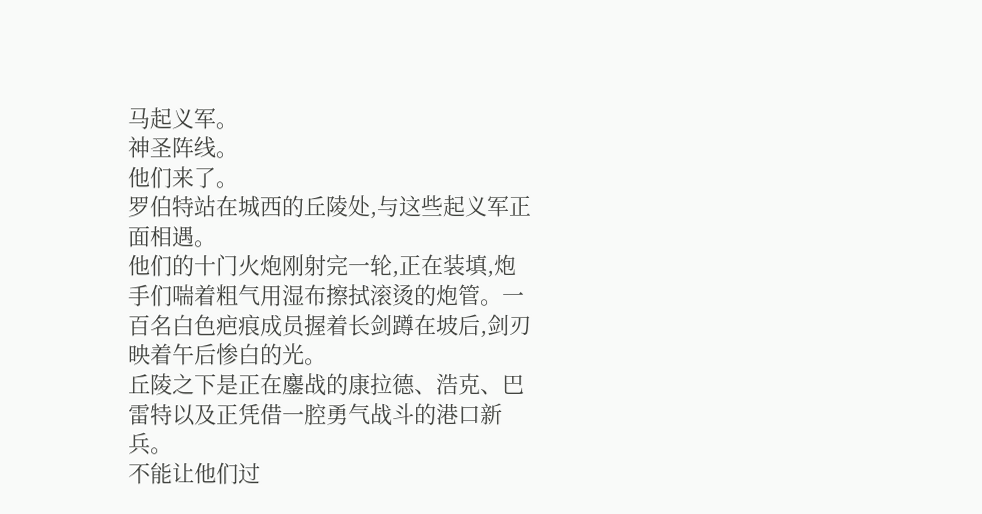马起义军。
神圣阵线。
他们来了。
罗伯特站在城西的丘陵处,与这些起义军正面相遇。
他们的十门火炮刚射完一轮,正在装填,炮手们喘着粗气用湿布擦拭滚烫的炮管。一百名白色疤痕成员握着长剑蹲在坡后,剑刃映着午后惨白的光。
丘陵之下是正在鏖战的康拉德、浩克、巴雷特以及正凭借一腔勇气战斗的港口新兵。
不能让他们过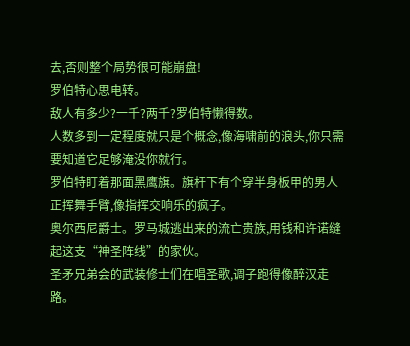去,否则整个局势很可能崩盘!
罗伯特心思电转。
敌人有多少?一千?两千?罗伯特懒得数。
人数多到一定程度就只是个概念,像海啸前的浪头,你只需要知道它足够淹没你就行。
罗伯特盯着那面黑鹰旗。旗杆下有个穿半身板甲的男人正挥舞手臂,像指挥交响乐的疯子。
奥尔西尼爵士。罗马城逃出来的流亡贵族,用钱和许诺缝起这支“神圣阵线”的家伙。
圣矛兄弟会的武装修士们在唱圣歌,调子跑得像醉汉走路。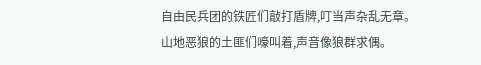自由民兵团的铁匠们敲打盾牌,叮当声杂乱无章。
山地恶狼的土匪们嚎叫着,声音像狼群求偶。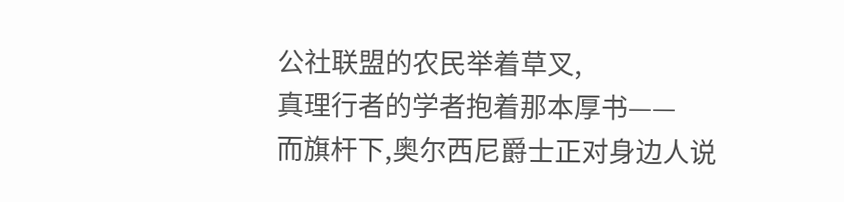公社联盟的农民举着草叉,
真理行者的学者抱着那本厚书——
而旗杆下,奥尔西尼爵士正对身边人说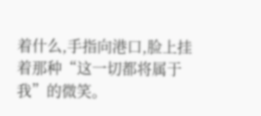着什么,手指向港口,脸上挂着那种“这一切都将属于我”的微笑。